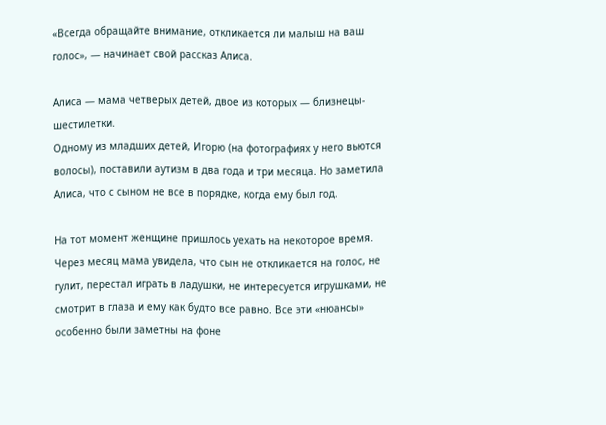«Всегда обращайте внимание, откликается ли малыш на ваш голос», — начинает свой рассказ Алиса.

Алиса — мама четверых детей, двое из которых — близнецы-шестилетки.
Одному из младших детей, Игорю (на фотографиях у него вьются волосы), поставили аутизм в два года и три месяца. Но заметила Алиса, что с сыном не все в порядке, когда ему был год.

На тот момент женщине пришлось уехать на некоторое время. Через месяц мама увидела, что сын не откликается на голос, не гулит, перестал играть в ладушки, не интересуется игрушками, не смотрит в глаза и ему как будто все равно. Все эти «нюансы» особенно были заметны на фоне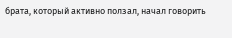брата, который активно ползал, начал говорить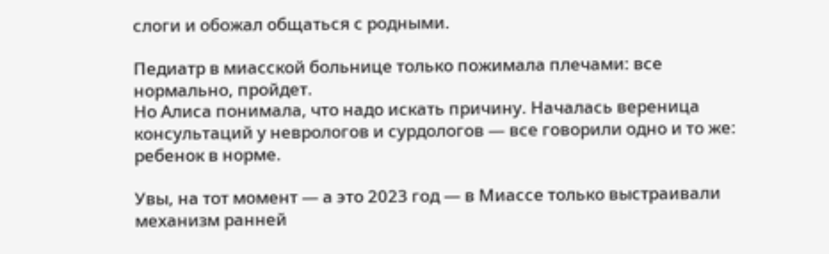слоги и обожал общаться с родными.

Педиатр в миасской больнице только пожимала плечами: все нормально, пройдет.
Но Алиса понимала, что надо искать причину. Началась вереница консультаций у неврологов и сурдологов — все говорили одно и то же: ребенок в норме.

Увы, на тот момент — а это 2023 год — в Миассе только выстраивали механизм ранней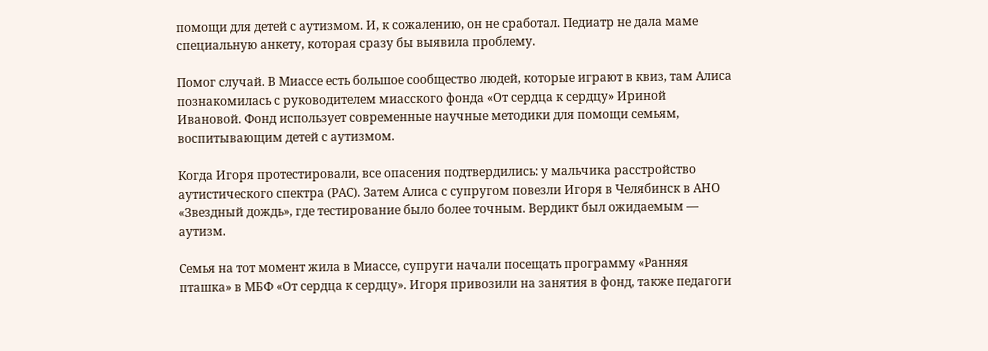помощи для детей с аутизмом. И, к сожалению, он не сработал. Педиатр не дала маме специальную анкету, которая сразу бы выявила проблему.

Помог случай. В Миассе есть большое сообщество людей, которые играют в квиз, там Алиса познакомилась с руководителем миасского фонда «От сердца к сердцу» Ириной Ивановой. Фонд использует современные научные методики для помощи семьям, воспитывающим детей с аутизмом.

Когда Игоря протестировали, все опасения подтвердились: у мальчика расстройство аутистического спектра (РАС). Затем Алиса с супругом повезли Игоря в Челябинск в АНО «Звездный дождь», где тестирование было более точным. Вердикт был ожидаемым — аутизм.

Семья на тот момент жила в Миассе, супруги начали посещать программу «Ранняя пташка» в МБФ «От сердца к сердцу». Игоря привозили на занятия в фонд, также педагоги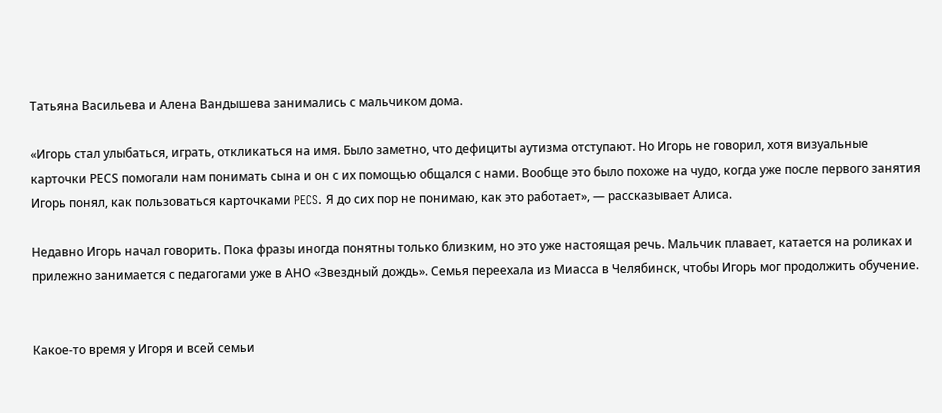Татьяна Васильева и Алена Вандышева занимались с мальчиком дома.

«Игорь стал улыбаться, играть, откликаться на имя. Было заметно, что дефициты аутизма отступают. Но Игорь не говорил, хотя визуальные карточки PEСS помогали нам понимать сына и он с их помощью общался с нами. Вообще это было похоже на чудо, когда уже после первого занятия Игорь понял, как пользоваться карточками PECS. Я до сих пор не понимаю, как это работает», — рассказывает Алиса.

Недавно Игорь начал говорить. Пока фразы иногда понятны только близким, но это уже настоящая речь. Мальчик плавает, катается на роликах и прилежно занимается с педагогами уже в АНО «Звездный дождь». Семья переехала из Миасса в Челябинск, чтобы Игорь мог продолжить обучение.


Какое-то время у Игоря и всей семьи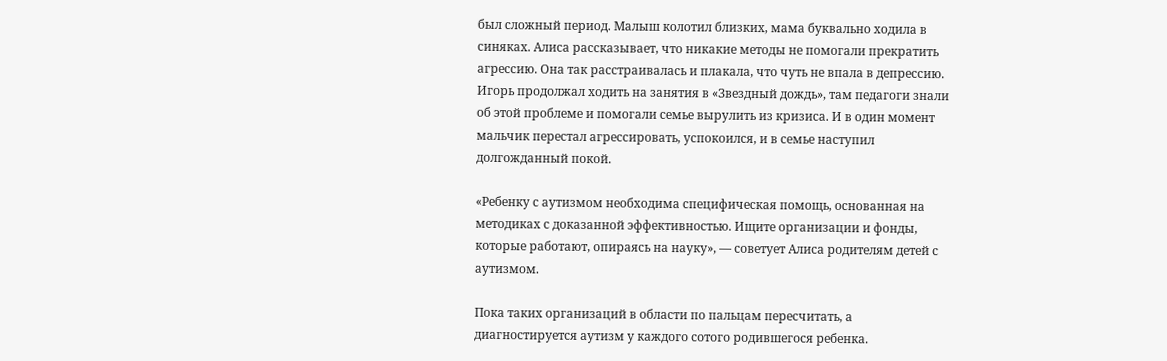был сложный период. Малыш колотил близких, мама буквально ходила в синяках. Алиса рассказывает, что никакие методы не помогали прекратить агрессию. Она так расстраивалась и плакала, что чуть не впала в депрессию. Игорь продолжал ходить на занятия в «Звездный дождь», там педагоги знали об этой проблеме и помогали семье вырулить из кризиса. И в один момент мальчик перестал агрессировать, успокоился, и в семье наступил долгожданный покой.

«Ребенку с аутизмом необходима специфическая помощь, основанная на методиках с доказанной эффективностью. Ищите организации и фонды, которые работают, опираясь на науку», — советует Алиса родителям детей с аутизмом.

Пока таких организаций в области по пальцам пересчитать, а диагностируется аутизм у каждого сотого родившегося ребенка.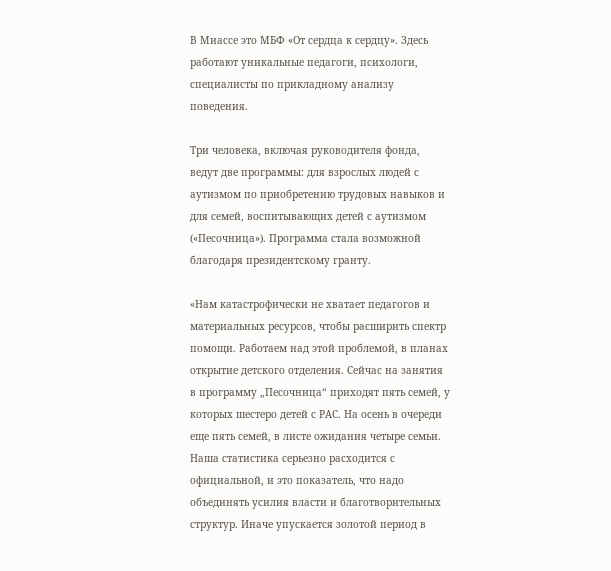В Миассе это МБФ «От сердца к сердцу». Здесь работают уникальные педагоги, психологи, специалисты по прикладному анализу поведения.

Три человека, включая руководителя фонда, ведут две программы: для взрослых людей с аутизмом по приобретению трудовых навыков и для семей, воспитывающих детей с аутизмом («Песочница»). Программа стала возможной благодаря президентскому гранту.

«Нам катастрофически не хватает педагогов и материальных ресурсов, чтобы расширить спектр помощи. Работаем над этой проблемой, в планах открытие детского отделения. Сейчас на занятия в программу „Песочница“ приходят пять семей, у которых шестеро детей с РАС. На осень в очереди еще пять семей, в листе ожидания четыре семьи. Наша статистика серьезно расходится с официальной, и это показатель, что надо объединять усилия власти и благотворительных структур. Иначе упускается золотой период в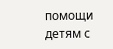помощи детям с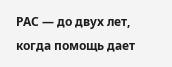РАС — до двух лет, когда помощь дает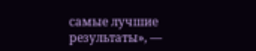самые лучшие результаты», —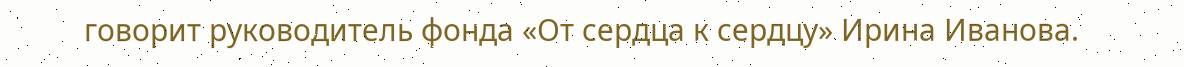говорит руководитель фонда «От сердца к сердцу» Ирина Иванова.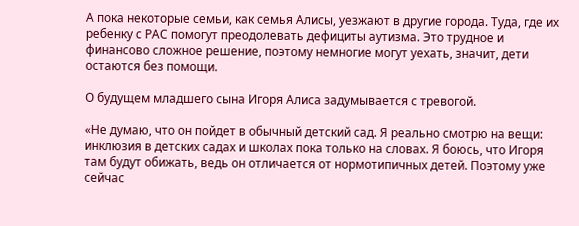А пока некоторые семьи, как семья Алисы, уезжают в другие города. Туда, где их ребенку с РАС помогут преодолевать дефициты аутизма. Это трудное и финансово сложное решение, поэтому немногие могут уехать, значит, дети остаются без помощи.

О будущем младшего сына Игоря Алиса задумывается с тревогой.

«Не думаю, что он пойдет в обычный детский сад. Я реально смотрю на вещи: инклюзия в детских садах и школах пока только на словах. Я боюсь, что Игоря там будут обижать, ведь он отличается от нормотипичных детей. Поэтому уже сейчас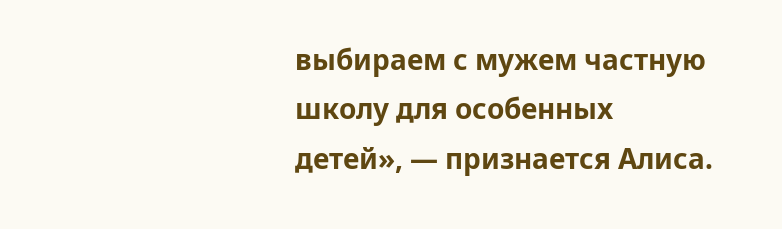выбираем с мужем частную школу для особенных детей», — признается Алиса.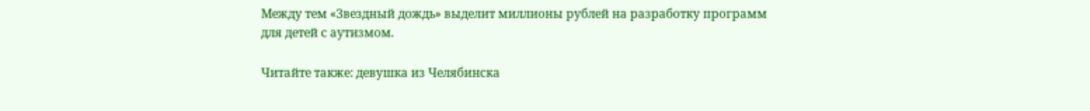Между тем «Звездный дождь» выделит миллионы рублей на разработку программ для детей с аутизмом.

Читайте также: девушка из Челябинска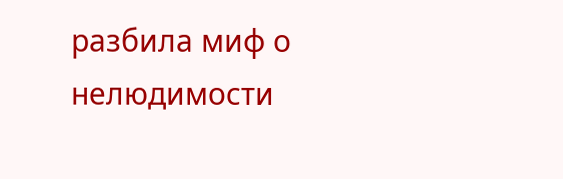разбила миф о нелюдимости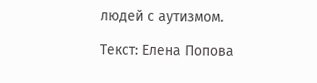людей с аутизмом.

Текст: Елена Попова